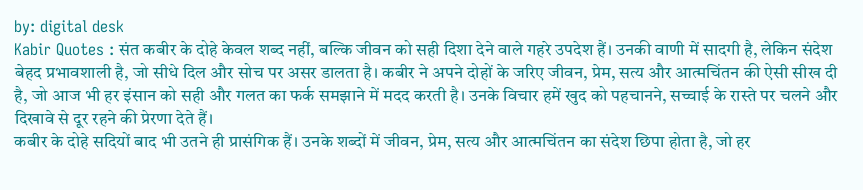by: digital desk
Kabir Quotes : संत कबीर के दोहे केवल शब्द नहीं, बल्कि जीवन को सही दिशा देने वाले गहरे उपदेश हैं। उनकी वाणी में सादगी है, लेकिन संदेश बेहद प्रभावशाली है, जो सीधे दिल और सोच पर असर डालता है। कबीर ने अपने दोहों के जरिए जीवन, प्रेम, सत्य और आत्मचिंतन की ऐसी सीख दी है, जो आज भी हर इंसान को सही और गलत का फर्क समझाने में मदद करती है। उनके विचार हमें खुद को पहचानने, सच्चाई के रास्ते पर चलने और दिखावे से दूर रहने की प्रेरणा देते हैं।
कबीर के दोहे सदियों बाद भी उतने ही प्रासंगिक हैं। उनके शब्दों में जीवन, प्रेम, सत्य और आत्मचिंतन का संदेश छिपा होता है, जो हर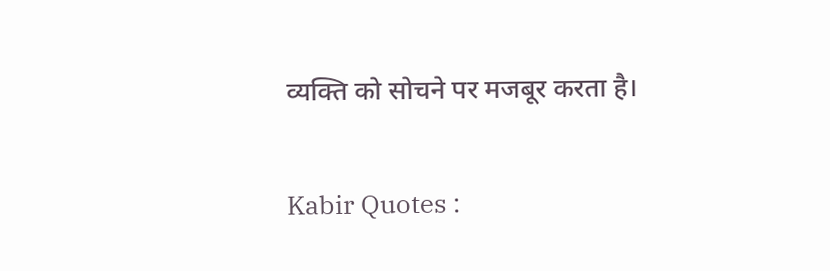व्यक्ति को सोचने पर मजबूर करता है।

Kabir Quotes :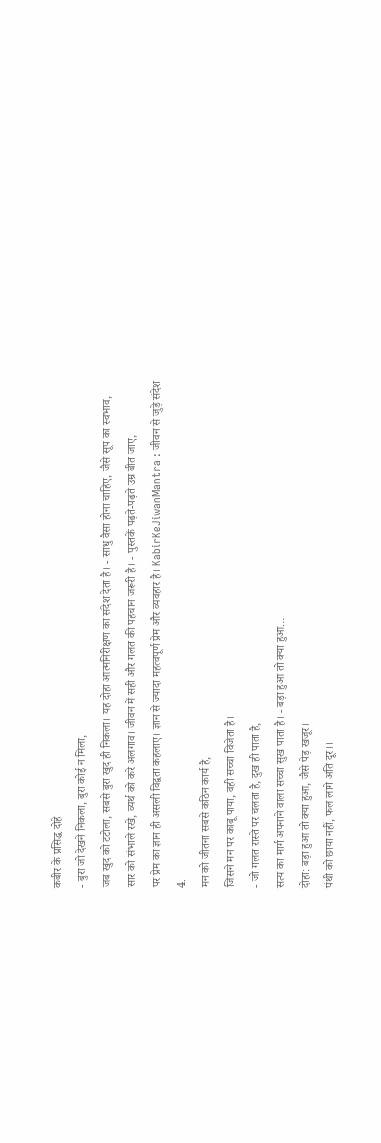कबीर के प्रसिद्ध दोहे
- बुरा जो देखने निकला, बुरा कोई न मिला,
जब खुद को टटोला, सबसे बुरा खुद ही निकला। यह दोहा आत्मनिरीक्षण का संदेश देता है। - साधु वैसा होना चाहिए, जैसे सूप का स्वभाव,
सार को संभाले रखे, व्यर्थ को करे अलगाव। जीवन में सही और गलत की पहचान जरूरी है। - पुस्तकें पढ़ते-पढ़ते उम्र बीत जाए,
पर प्रेम का ज्ञान ही असली विद्वता कहलाए। ज्ञान से ज्यादा महत्वपूर्ण प्रेम और व्यवहार है। KabirKeJiwanMantra : जीवन से जुड़े संदेश
4.
मन को जीतना सबसे कठिन कार्य है,
जिसने मन पर काबू पाया, वही सच्चा विजेता है।
- जो गलत रास्ते पर चलता है, दुख ही पाता है,
सत्य का मार्ग अपनाने वाला सच्चा सुख पाता है। - बड़ा हुआ तो क्या हुआ…
दोहा: बड़ा हुआ तो क्या हुआ, जैसे पेड़ खजूर।
पंथी को छाया नहीं, फल लागे अति दूर।।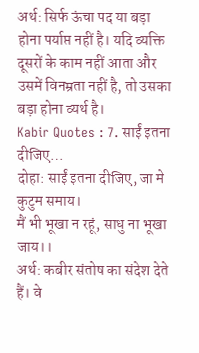अर्थ: सिर्फ ऊंचा पद या बड़ा होना पर्याप्त नहीं है। यदि व्यक्ति दूसरों के काम नहीं आता और उसमें विनम्रता नहीं है, तो उसका बड़ा होना व्यर्थ है।
Kabir Quotes : 7. साईं इतना दीजिए…
दोहा: साईं इतना दीजिए, जा मे कुटुम समाय।
मैं भी भूखा न रहूं, साधु ना भूखा जाय।।
अर्थ: कबीर संतोष का संदेश देते हैं। वे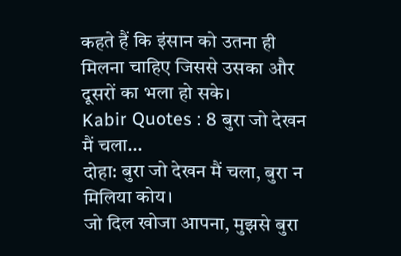कहते हैं कि इंसान को उतना ही मिलना चाहिए जिससे उसका और दूसरों का भला हो सके।
Kabir Quotes : 8 बुरा जो देखन मैं चला…
दोहा: बुरा जो देखन मैं चला, बुरा न मिलिया कोय।
जो दिल खोजा आपना, मुझसे बुरा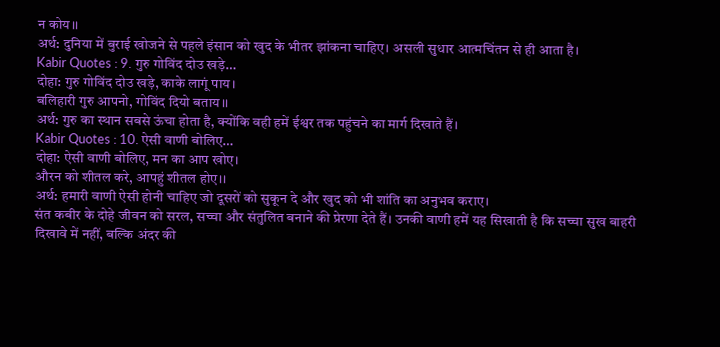न कोय।।
अर्थ: दुनिया में बुराई खोजने से पहले इंसान को खुद के भीतर झांकना चाहिए। असली सुधार आत्मचिंतन से ही आता है।
Kabir Quotes : 9. गुरु गोविंद दोउ खड़े…
दोहा: गुरु गोविंद दोउ खड़े, काके लागूं पाय।
बलिहारी गुरु आपनो, गोविंद दियो बताय।।
अर्थ: गुरु का स्थान सबसे ऊंचा होता है, क्योंकि वही हमें ईश्वर तक पहुंचने का मार्ग दिखाते हैं।
Kabir Quotes : 10. ऐसी वाणी बोलिए…
दोहा: ऐसी वाणी बोलिए, मन का आप खोए।
औरन को शीतल करे, आपहुं शीतल होए।।
अर्थ: हमारी वाणी ऐसी होनी चाहिए जो दूसरों को सुकून दे और खुद को भी शांति का अनुभव कराए।
संत कबीर के दोहे जीवन को सरल, सच्चा और संतुलित बनाने की प्रेरणा देते हैं। उनकी वाणी हमें यह सिखाती है कि सच्चा सुख बाहरी दिखावे में नहीं, बल्कि अंदर की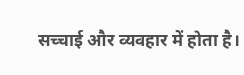सच्चाई और व्यवहार में होता है।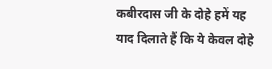कबीरदास जी के दोहे हमें यह याद दिलाते हैं कि ये केवल दोहे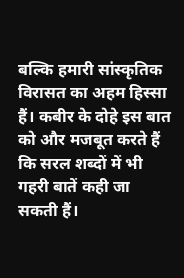बल्कि हमारी सांस्कृतिक विरासत का अहम हिस्सा हैं। कबीर के दोहे इस बात को और मजबूत करते हैं कि सरल शब्दों में भी गहरी बातें कही जा सकती हैं।